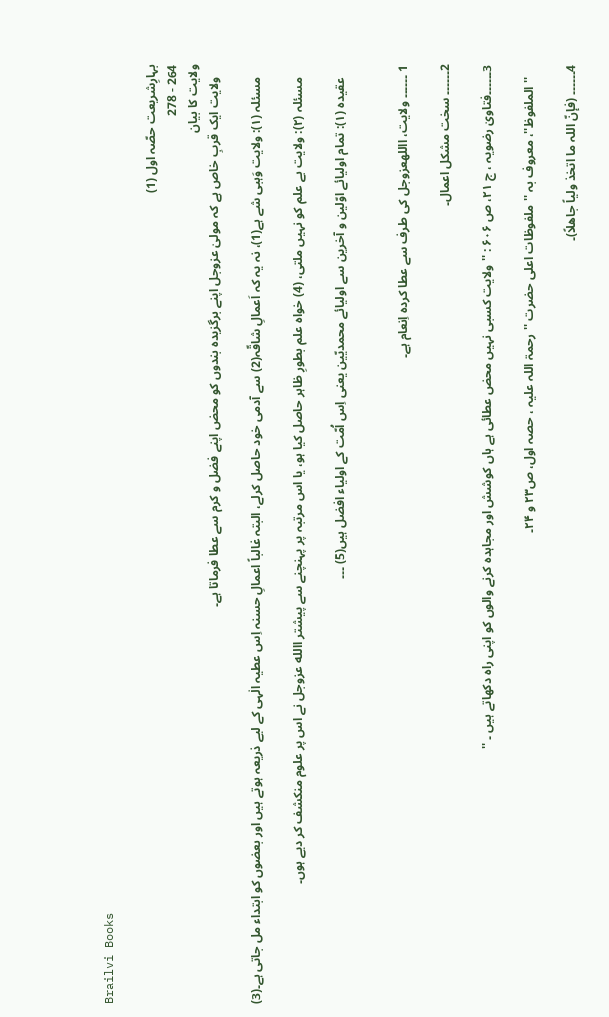Brailvi Books

بہارِشریعت حصّہ اول (1)
264 - 278
ولایت کا بیان
    ولایت ایک قربِ خاص ہے کہ مولیٰ عزوجل اپنے برگزیدہ بندوں کو محض اپنے فضل و کرم سے عطا فرماتا ہے۔

    مسئلہ (۱): ولایت وَہبی شے ہے(1)، نہ یہ کہ اَعمالِ شاقّہ(2) سے آدمی خود حاصل کرلے، البتہ غالباً اعمالِ حسنہ اِس عطیہ الٰہی کے لیے ذریعہ ہوتے ہیں اور بعضوں کو ابتداء مل جاتی ہے۔(3)

    مسئلہ (۲): ولایت بے علم کو نہیں ملتی، (4) خواہ علم بطورِ ظاہر حاصل کیا ہو، یا اس مرتبہ پر پہنچنے سے پیشتر االله عزوجل نے اس پر علوم منکشف کر دیے ہوں۔

    عقیدہ (۱): تمام اولیائے اوّلین و آخرین سے اولیائے محمدیّین یعنی اِس اُمّت کے اولیاء افضل ہیں(5) ۔۔۔


1 ۔۔۔۔۔۔ ولایت، االلهعزوجل کی طرف سے عطا کردہ اِنعام ہے۔

2۔۔۔۔۔۔ سخت مشکل اعمال۔

3۔۔۔۔۔۔فتاویٰ رضویہ ، ج ۲۱، ص ۶۰۶ : ''ولایت کسبی نہیں محض عطائی ہے ہاں کوشش اور مجاہدہ کرنے والوں کو اپنی راہ دکھاتے ہیں ۔ ''

    ''الملفوظ''، معروف بہ ''ملفوظات اعلی حضرت ''رحمۃ اللہ علیہ ، حصہ اول، ص۲۳ و ۲۴۔

4۔۔۔۔۔۔ (فإنّ اللہ ما اتخذ ولیاً جاھلاً)۔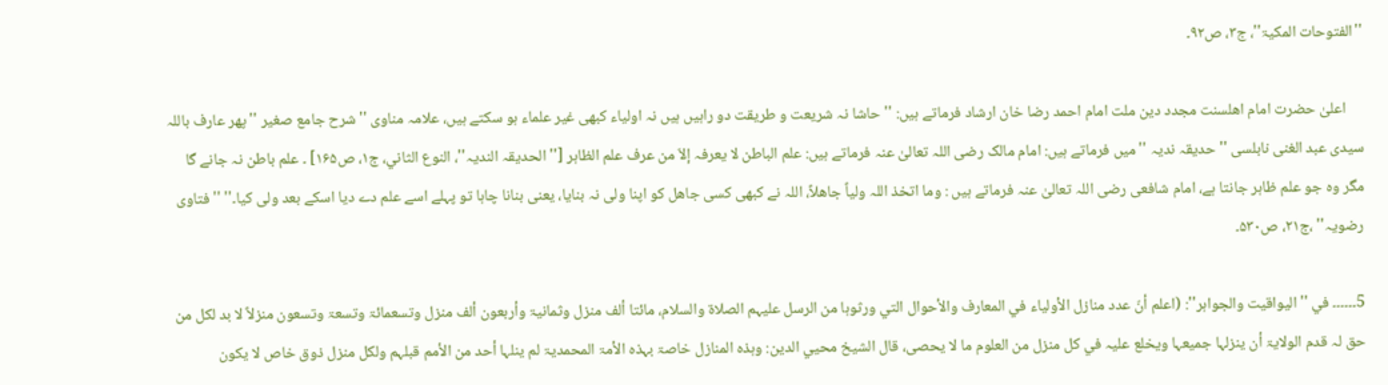''الفتوحات المکیۃ''، ج۳، ص۹۲۔

     اعلیٰ حضرت امام اھلسنت مجدد دین ملت امام احمد رضا خان ارشاد فرماتے ہیں: ''حاشا نہ شریعت و طریقت دو راہیں ہیں نہ اولیاء کبھی غیر علماء ہو سکتے ہیں، علامہ مناوی ''شرح جامع صغیر ''پھر عارف باللہ سیدی عبد الغنی نابلسی ''حدیقہ ندیہ ''میں فرماتے ہیں: امام مالک رضی اللہ تعالیٰ عنہ فرماتے ہیں: علم الباطن لا یعرفہ إلاّ من عرف علم الظاہر [''الحدیقہ الندیہ''، النوع الثاني، ج۱، ص۱۶۵] ۔ علم باطن نہ جانے گا مگر وہ جو علم ظاہر جانتا ہے، امام شافعی رضی اللہ تعالیٰ عنہ فرماتے ہیں : وما اتخذ اللہ ولیاً جاھلاً، اللہ نے کبھی کسی جاھل کو اپنا ولی نہ بنایا، یعنی بنانا چاہا تو پہلے اسے علم دے دیا اسکے بعد ولی کیا۔'' ''فتاوی رضویہ'' ،ج۲۱، ص۵۳۰۔

5۔۔۔۔۔۔ في ''الیواقیت والجواہر'': (اعلم أنّ عدد منازل الأولیاء في المعارف والأحوال التي ورثوہا من الرسل علیہم الصلاۃ والسلام، مائتا ألف منزل وثمانیۃ وأربعون ألف منزل وتسعمائۃ وتسعۃ وتسعون منزلاً لا بد لکل من حق لہ قدم الولایۃ أن ینزلہا جمیعہا ویخلع علیہ في کل منزل من العلوم ما لا یحصی، قال الشیخ محیي الدین: وہذہ المنازل خاصۃ بہذہ الأمۃ المحمدیۃ لم ینلہا أحد من الأمم قبلہم ولکل منزل ذوق خاص لا یکون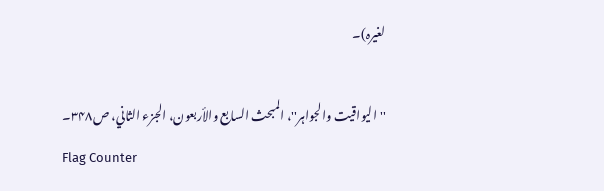لغیرہ)۔

''الیواقیت والجواہر''، المبحث السابع والأربعون، الجزء الثاني، ص۳۴۸۔
Flag Counter